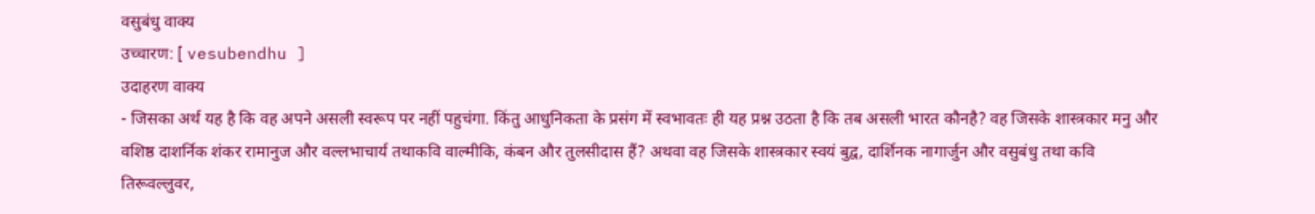वसुबंधु वाक्य
उच्चारण: [ vesubendhu ]
उदाहरण वाक्य
- जिसका अर्थ यह है कि वह अपने असली स्वरूप पर नहीं पहुचंगा. किंतु आधुनिकता के प्रसंग में स्वभावतः ही यह प्रश्न उठता है कि तब असली भारत कौनहै? वह जिसके शास्त्रकार मनु और वशिष्ठ दाशर्निक शंकर रामानुज और वल्लभाचार्य तथाकवि वाल्मीकि, कंबन और तुलसीदास हैं? अथवा वह जिसके शास्त्रकार स्वयं बुद्व, दार्शिनक नागार्जुन और वसुबंधु तथा कवि तिरूवल्लुवर,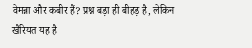वेमन्ना और कबीर हैं? प्रश्न बड़ा ही बीहड़ है, लेकिन खैरियत यह है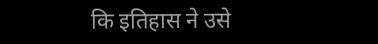कि इतिहास ने उसे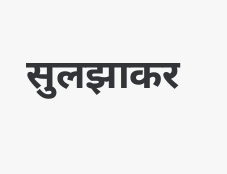सुलझाकर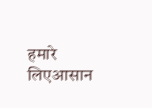हमारे लिएआसान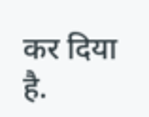कर दिया है.